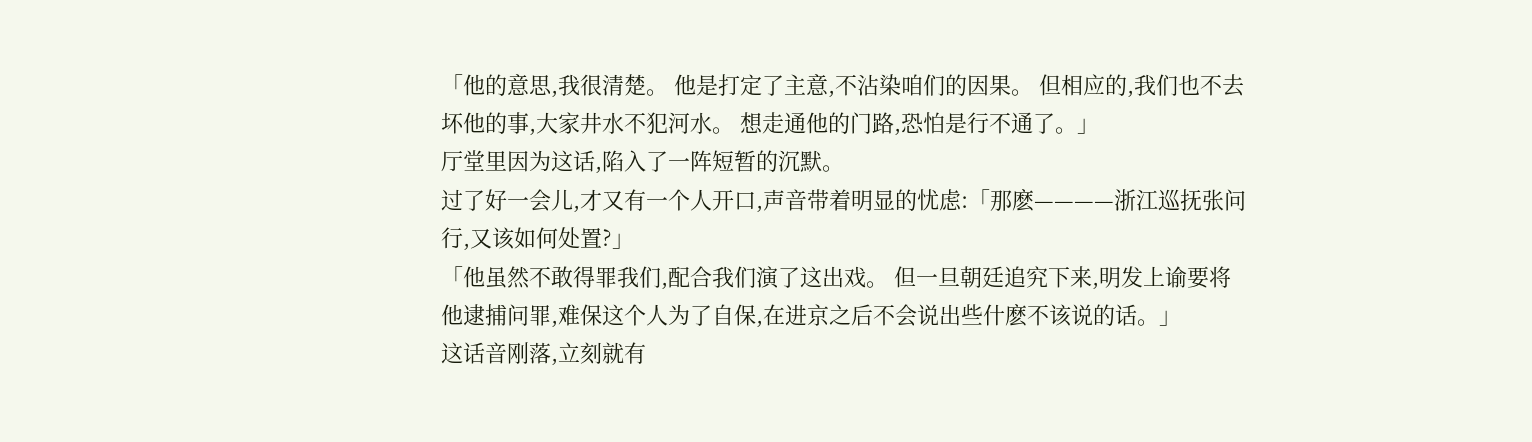「他的意思,我很清楚。 他是打定了主意,不沾染咱们的因果。 但相应的,我们也不去坏他的事,大家井水不犯河水。 想走通他的门路,恐怕是行不通了。」
厅堂里因为这话,陷入了一阵短暂的沉默。
过了好一会儿,才又有一个人开口,声音带着明显的忧虑:「那麽————浙江巡抚张问行,又该如何处置?」
「他虽然不敢得罪我们,配合我们演了这出戏。 但一旦朝廷追究下来,明发上谕要将他逮捕问罪,难保这个人为了自保,在进京之后不会说出些什麽不该说的话。」
这话音刚落,立刻就有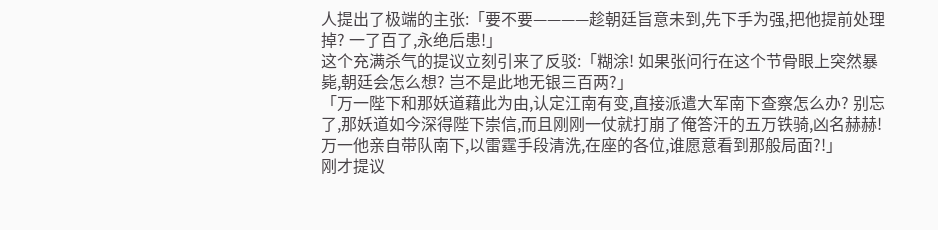人提出了极端的主张:「要不要————趁朝廷旨意未到,先下手为强,把他提前处理掉? 一了百了,永绝后患!」
这个充满杀气的提议立刻引来了反驳:「糊涂! 如果张问行在这个节骨眼上突然暴毙,朝廷会怎么想? 岂不是此地无银三百两?」
「万一陛下和那妖道藉此为由,认定江南有变,直接派遣大军南下查察怎么办? 别忘了,那妖道如今深得陛下崇信,而且刚刚一仗就打崩了俺答汗的五万铁骑,凶名赫赫! 万一他亲自带队南下,以雷霆手段清洗,在座的各位,谁愿意看到那般局面?!」
刚才提议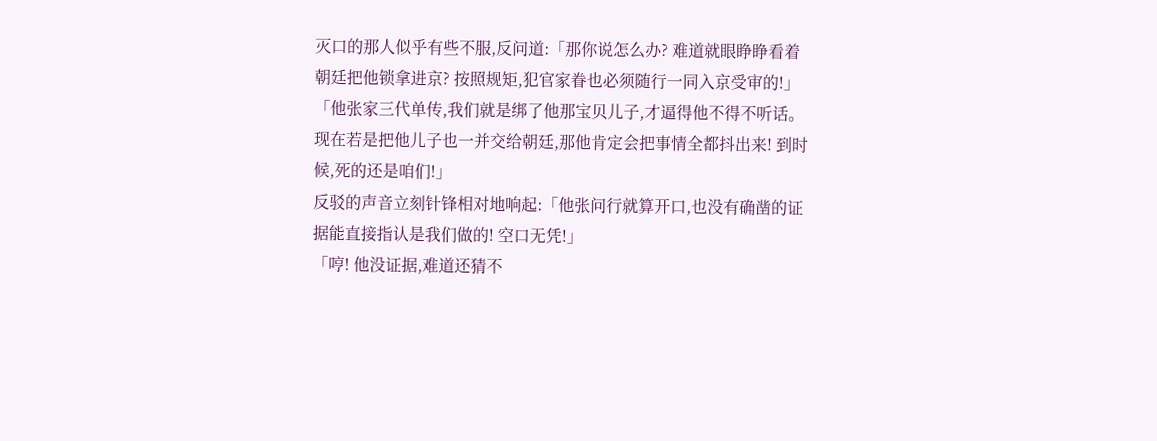灭口的那人似乎有些不服,反问道:「那你说怎么办? 难道就眼睁睁看着朝廷把他锁拿进京? 按照规矩,犯官家眷也必须随行一同入京受审的!」
「他张家三代单传,我们就是绑了他那宝贝儿子,才逼得他不得不听话。 现在若是把他儿子也一并交给朝廷,那他肯定会把事情全都抖出来! 到时候,死的还是咱们!」
反驳的声音立刻针锋相对地响起:「他张问行就算开口,也没有确凿的证据能直接指认是我们做的! 空口无凭!」
「哼! 他没证据,难道还猜不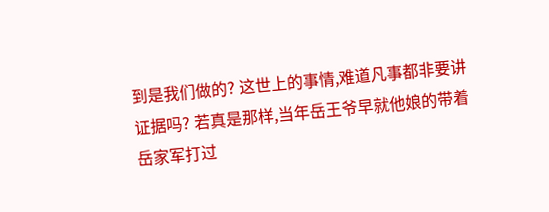到是我们做的? 这世上的事情,难道凡事都非要讲证据吗? 若真是那样,当年岳王爷早就他娘的带着岳家军打过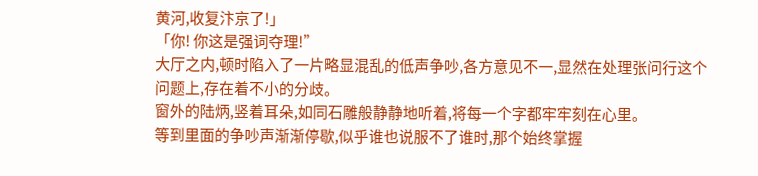黄河,收复汴京了!」
「你! 你这是强词夺理!”
大厅之内,顿时陷入了一片略显混乱的低声争吵,各方意见不一,显然在处理张问行这个问题上,存在着不小的分歧。
窗外的陆炳,竖着耳朵,如同石雕般静静地听着,将每一个字都牢牢刻在心里。
等到里面的争吵声渐渐停歇,似乎谁也说服不了谁时,那个始终掌握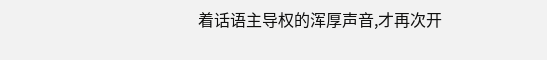着话语主导权的浑厚声音,才再次开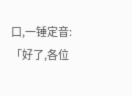口,一锤定音:「好了,各位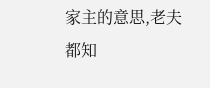家主的意思,老夫都知